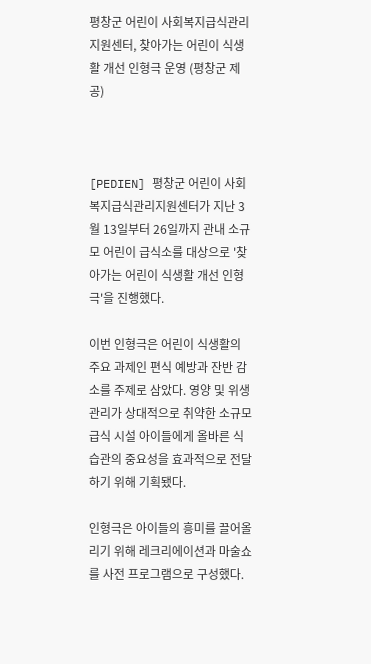평창군 어린이 사회복지급식관리지원센터, 찾아가는 어린이 식생활 개선 인형극 운영 (평창군 제공)



[PEDIEN] 평창군 어린이 사회복지급식관리지원센터가 지난 3월 13일부터 26일까지 관내 소규모 어린이 급식소를 대상으로 '찾아가는 어린이 식생활 개선 인형극'을 진행했다.

이번 인형극은 어린이 식생활의 주요 과제인 편식 예방과 잔반 감소를 주제로 삼았다. 영양 및 위생 관리가 상대적으로 취약한 소규모 급식 시설 아이들에게 올바른 식습관의 중요성을 효과적으로 전달하기 위해 기획됐다.

인형극은 아이들의 흥미를 끌어올리기 위해 레크리에이션과 마술쇼를 사전 프로그램으로 구성했다.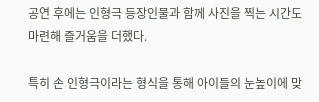공연 후에는 인형극 등장인물과 함께 사진을 찍는 시간도 마련해 즐거움을 더했다.

특히 손 인형극이라는 형식을 통해 아이들의 눈높이에 맞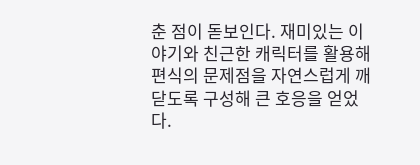춘 점이 돋보인다. 재미있는 이야기와 친근한 캐릭터를 활용해 편식의 문제점을 자연스럽게 깨닫도록 구성해 큰 호응을 얻었다.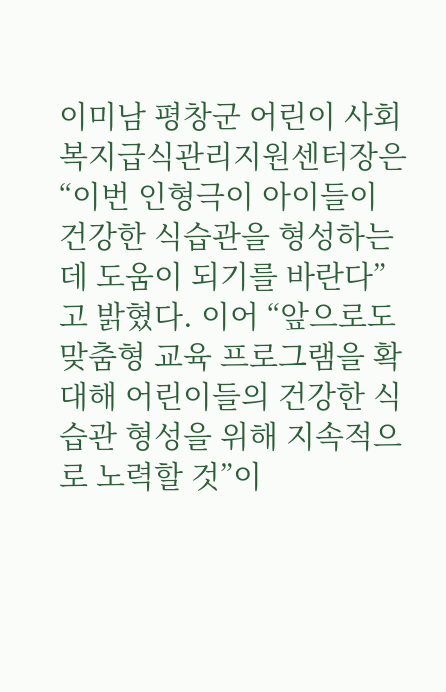이미남 평창군 어린이 사회복지급식관리지원센터장은 “이번 인형극이 아이들이 건강한 식습관을 형성하는 데 도움이 되기를 바란다”고 밝혔다. 이어 “앞으로도 맞춤형 교육 프로그램을 확대해 어린이들의 건강한 식습관 형성을 위해 지속적으로 노력할 것”이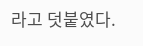라고 덧붙였다.